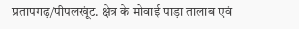प्रतापगढ़/पीपलखूंट. क्षेत्र के मोवाई पाड़ा तालाब एवं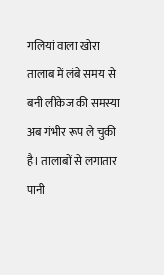गलियां वाला खोरा तालाब में लंबे समय से बनी लीकेज की समस्या अब गंभीर रूप ले चुकी है। तालाबों से लगातार पानी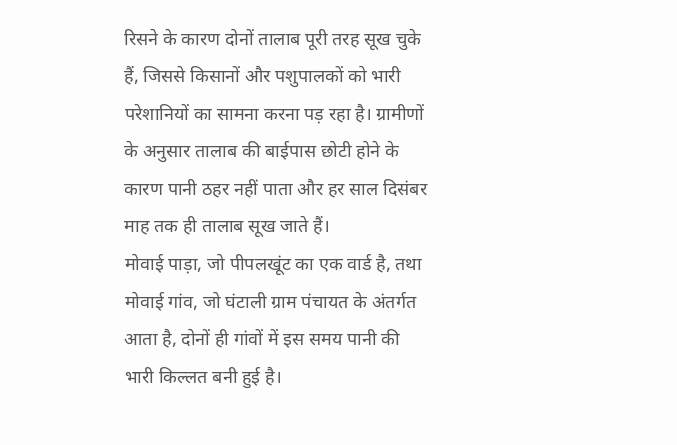रिसने के कारण दोनों तालाब पूरी तरह सूख चुके हैं, जिससे किसानों और पशुपालकों को भारी परेशानियों का सामना करना पड़ रहा है। ग्रामीणों के अनुसार तालाब की बाईपास छोटी होने के कारण पानी ठहर नहीं पाता और हर साल दिसंबर माह तक ही तालाब सूख जाते हैं।
मोवाई पाड़ा, जो पीपलखूंट का एक वार्ड है, तथा मोवाई गांव, जो घंटाली ग्राम पंचायत के अंतर्गत आता है, दोनों ही गांवों में इस समय पानी की भारी किल्लत बनी हुई है।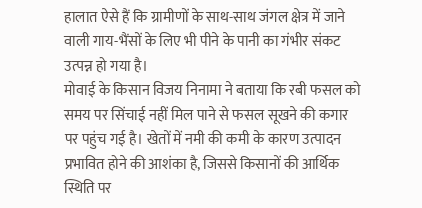हालात ऐसे हैं कि ग्रामीणों के साथ-साथ जंगल क्षेत्र में जाने वाली गाय-भैंसों के लिए भी पीने के पानी का गंभीर संकट उत्पन्न हो गया है।
मोवाई के किसान विजय निनामा ने बताया कि रबी फसल को समय पर सिंचाई नहीं मिल पाने से फसल सूखने की कगार पर पहुंच गई है। खेतों में नमी की कमी के कारण उत्पादन प्रभावित होने की आशंका है, जिससे किसानों की आर्थिक स्थिति पर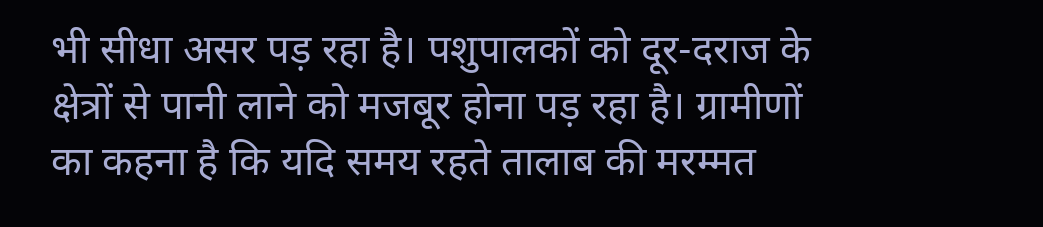भी सीधा असर पड़ रहा है। पशुपालकों को दूर-दराज के क्षेत्रों से पानी लाने को मजबूर होना पड़ रहा है। ग्रामीणों का कहना है कि यदि समय रहते तालाब की मरम्मत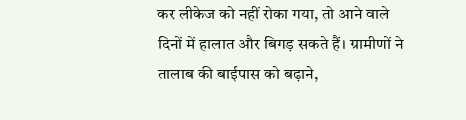कर लीकेज को नहीं रोका गया, तो आने वाले दिनों में हालात और बिगड़ सकते हैं। ग्रामीणों ने तालाब की बाईपास को बढ़ाने,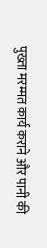पुख्ता मरम्मत कार्य कराने और पानी की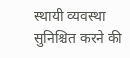स्थायी व्यवस्था सुनिश्चित करने की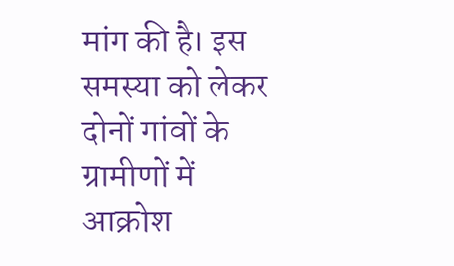मांग की है। इस समस्या को लेकर दोनों गांवों के ग्रामीणों में आक्रोश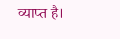व्याप्त है।